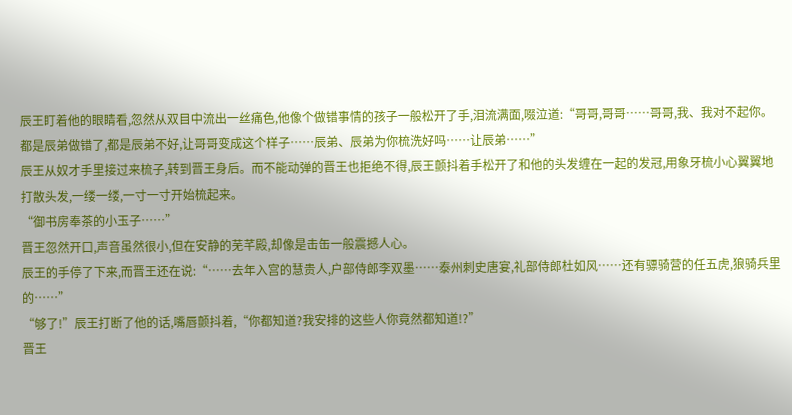辰王盯着他的眼睛看,忽然从双目中流出一丝痛色,他像个做错事情的孩子一般松开了手,泪流满面,啜泣道:“哥哥,哥哥……哥哥,我、我对不起你。都是辰弟做错了,都是辰弟不好,让哥哥变成这个样子……辰弟、辰弟为你梳洗好吗……让辰弟……”
辰王从奴才手里接过来梳子,转到晋王身后。而不能动弹的晋王也拒绝不得,辰王颤抖着手松开了和他的头发缠在一起的发冠,用象牙梳小心翼翼地打散头发,一缕一缕,一寸一寸开始梳起来。
“御书房奉茶的小玉子……”
晋王忽然开口,声音虽然很小,但在安静的芜芊殿,却像是击缶一般震撼人心。
辰王的手停了下来,而晋王还在说:“……去年入宫的慧贵人,户部侍郎李双墨……泰州刺史唐宴,礼部侍郎杜如风……还有骠骑营的任五虎,狼骑兵里的……”
“够了!”辰王打断了他的话,嘴唇颤抖着,“你都知道?我安排的这些人你竟然都知道!?”
晋王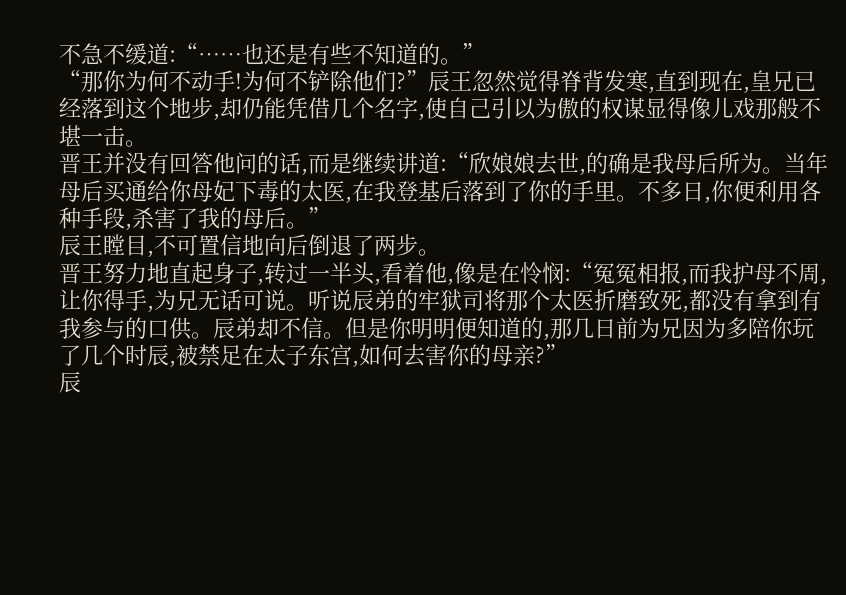不急不缓道:“……也还是有些不知道的。”
“那你为何不动手!为何不铲除他们?”辰王忽然觉得脊背发寒,直到现在,皇兄已经落到这个地步,却仍能凭借几个名字,使自己引以为傲的权谋显得像儿戏那般不堪一击。
晋王并没有回答他问的话,而是继续讲道:“欣娘娘去世,的确是我母后所为。当年母后买通给你母妃下毒的太医,在我登基后落到了你的手里。不多日,你便利用各种手段,杀害了我的母后。”
辰王瞠目,不可置信地向后倒退了两步。
晋王努力地直起身子,转过一半头,看着他,像是在怜悯:“冤冤相报,而我护母不周,让你得手,为兄无话可说。听说辰弟的牢狱司将那个太医折磨致死,都没有拿到有我参与的口供。辰弟却不信。但是你明明便知道的,那几日前为兄因为多陪你玩了几个时辰,被禁足在太子东宫,如何去害你的母亲?”
辰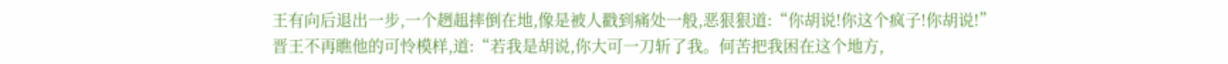王有向后退出一步,一个趔趄摔倒在地,像是被人戳到痛处一般,恶狠狠道:“你胡说!你这个疯子!你胡说!”
晋王不再瞧他的可怜模样,道:“若我是胡说,你大可一刀斩了我。何苦把我困在这个地方,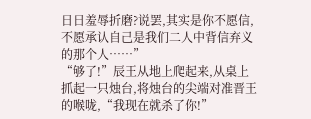日日羞辱折磨?说罢,其实是你不愿信,不愿承认自己是我们二人中背信弃义的那个人……”
“够了!”辰王从地上爬起来,从桌上抓起一只烛台,将烛台的尖端对准晋王的喉咙,“我现在就杀了你!”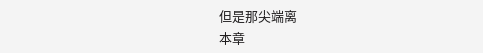但是那尖端离
本章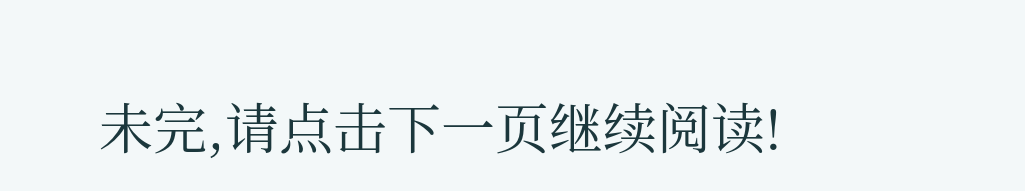未完,请点击下一页继续阅读!